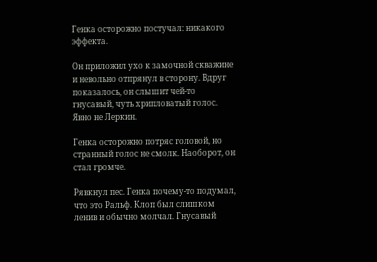Генка осторожно постучал: никакого эффекта.

Он приложил ухо к замочной скважине и невольно отпрянул в сторону. Вдруг показалось, он слышит чей-то гнусавый, чуть хрипловатый голос. Явно не Леркин.

Генка осторожно потряс головой, но странный голос не смолк. Наоборот, он стал громче.

Рявкнул пес. Генка почему-то подумал, что это Ральф. Клоп был слишком ленив и обычно молчал. Гнусавый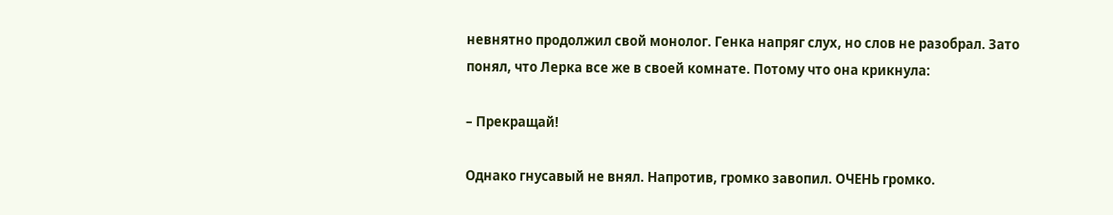невнятно продолжил свой монолог. Генка напряг слух, но слов не разобрал. Зато понял, что Лерка все же в своей комнате. Потому что она крикнула:

– Прекращай!

Однако гнусавый не внял. Напротив, громко завопил. ОЧЕНЬ громко.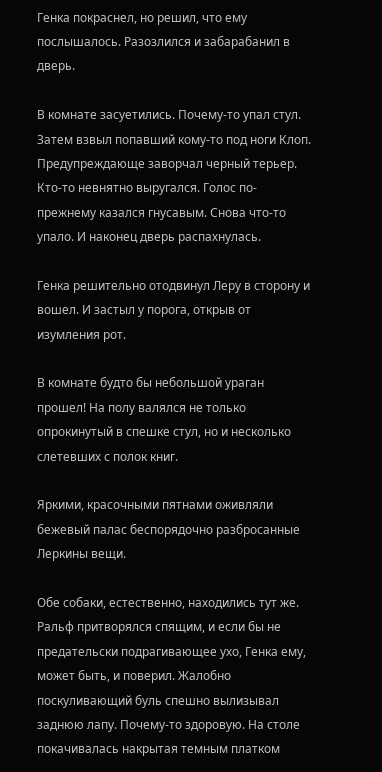Генка покраснел, но решил, что ему послышалось. Разозлился и забарабанил в дверь.

В комнате засуетились. Почему-то упал стул. Затем взвыл попавший кому-то под ноги Клоп. Предупреждающе заворчал черный терьер. Кто-то невнятно выругался. Голос по-прежнему казался гнусавым. Снова что-то упало. И наконец дверь распахнулась.

Генка решительно отодвинул Леру в сторону и вошел. И застыл у порога, открыв от изумления рот.

В комнате будто бы небольшой ураган прошел! На полу валялся не только опрокинутый в спешке стул, но и несколько слетевших с полок книг.

Яркими, красочными пятнами оживляли бежевый палас беспорядочно разбросанные Леркины вещи.

Обе собаки, естественно, находились тут же. Ральф притворялся спящим, и если бы не предательски подрагивающее ухо, Генка ему, может быть, и поверил. Жалобно поскуливающий буль спешно вылизывал заднюю лапу. Почему-то здоровую. На столе покачивалась накрытая темным платком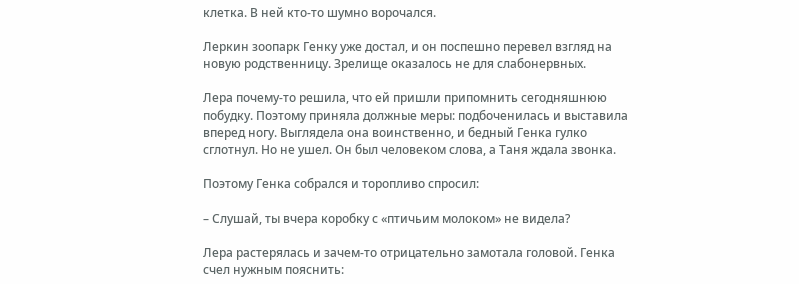клетка. В ней кто-то шумно ворочался.

Леркин зоопарк Генку уже достал, и он поспешно перевел взгляд на новую родственницу. Зрелище оказалось не для слабонервных.

Лера почему-то решила, что ей пришли припомнить сегодняшнюю побудку. Поэтому приняла должные меры: подбоченилась и выставила вперед ногу. Выглядела она воинственно, и бедный Генка гулко сглотнул. Но не ушел. Он был человеком слова, а Таня ждала звонка.

Поэтому Генка собрался и торопливо спросил:

– Слушай, ты вчера коробку с «птичьим молоком» не видела?

Лера растерялась и зачем-то отрицательно замотала головой. Генка счел нужным пояснить: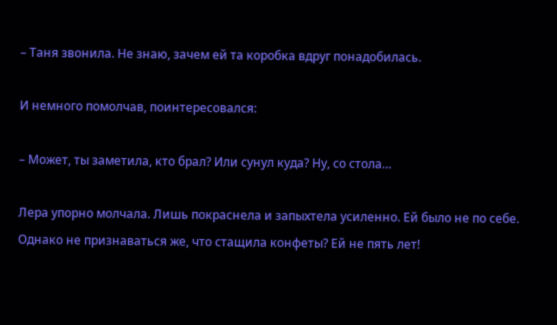– Таня звонила. Не знаю, зачем ей та коробка вдруг понадобилась.

И немного помолчав, поинтересовался:

– Может, ты заметила, кто брал? Или сунул куда? Ну, со стола…

Лера упорно молчала. Лишь покраснела и запыхтела усиленно. Ей было не по себе. Однако не признаваться же, что стащила конфеты? Ей не пять лет!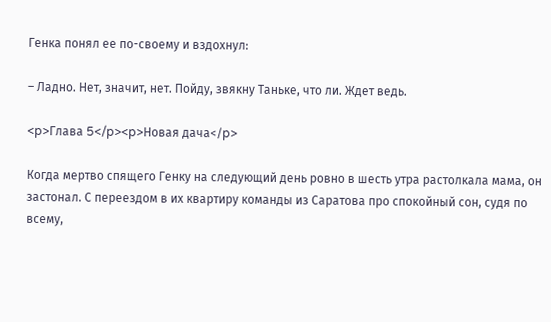Генка понял ее по-своему и вздохнул:

– Ладно. Нет, значит, нет. Пойду, звякну Таньке, что ли. Ждет ведь.

<p>Глава 5</p><p>Новая дача</p>

Когда мертво спящего Генку на следующий день ровно в шесть утра растолкала мама, он застонал. С переездом в их квартиру команды из Саратова про спокойный сон, судя по всему,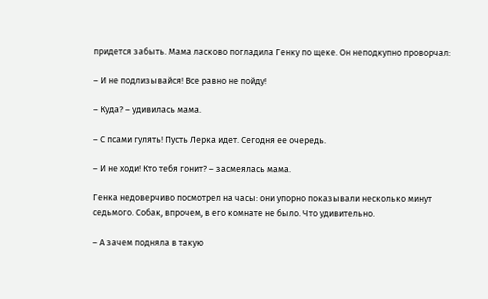придется забыть. Мама ласково погладила Генку по щеке. Он неподкупно проворчал:

– И не подлизывайся! Все равно не пойду!

– Куда? – удивилась мама.

– С псами гулять! Пусть Лерка идет. Сегодня ее очередь.

– И не ходи! Кто тебя гонит? – засмеялась мама.

Генка недоверчиво посмотрел на часы: они упорно показывали несколько минут седьмого. Собак, впрочем, в его комнате не было. Что удивительно.

– А зачем подняла в такую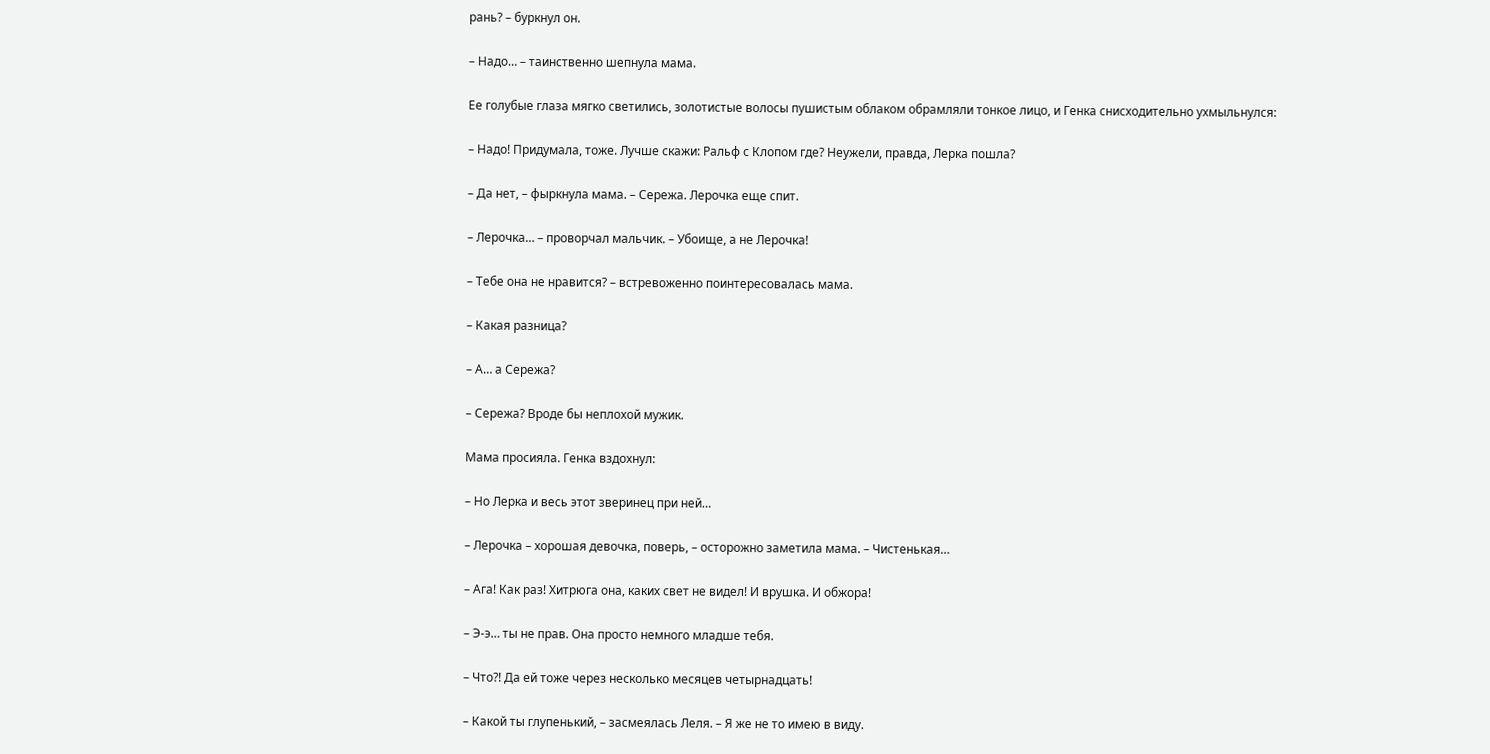рань? – буркнул он.

– Надо… – таинственно шепнула мама.

Ее голубые глаза мягко светились, золотистые волосы пушистым облаком обрамляли тонкое лицо, и Генка снисходительно ухмыльнулся:

– Надо! Придумала, тоже. Лучше скажи: Ральф с Клопом где? Неужели, правда, Лерка пошла?

– Да нет, – фыркнула мама. – Сережа. Лерочка еще спит.

– Лерочка… – проворчал мальчик. – Убоище, а не Лерочка!

– Тебе она не нравится? – встревоженно поинтересовалась мама.

– Какая разница?

– А… а Сережа?

– Сережа? Вроде бы неплохой мужик.

Мама просияла. Генка вздохнул:

– Но Лерка и весь этот зверинец при ней…

– Лерочка – хорошая девочка, поверь, – осторожно заметила мама. – Чистенькая…

– Ага! Как раз! Хитрюга она, каких свет не видел! И врушка. И обжора!

– Э-э… ты не прав. Она просто немного младше тебя.

– Что?! Да ей тоже через несколько месяцев четырнадцать!

– Какой ты глупенький, – засмеялась Леля. – Я же не то имею в виду.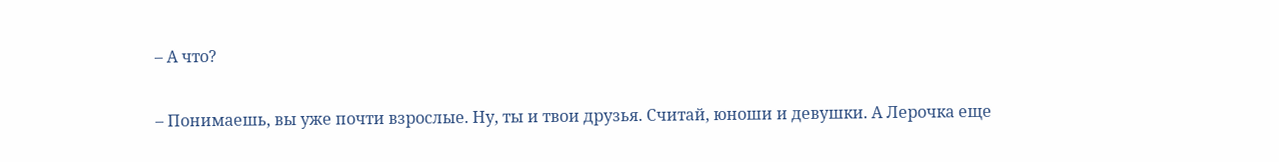– А что?

– Понимаешь, вы уже почти взрослые. Ну, ты и твои друзья. Считай, юноши и девушки. А Лерочка еще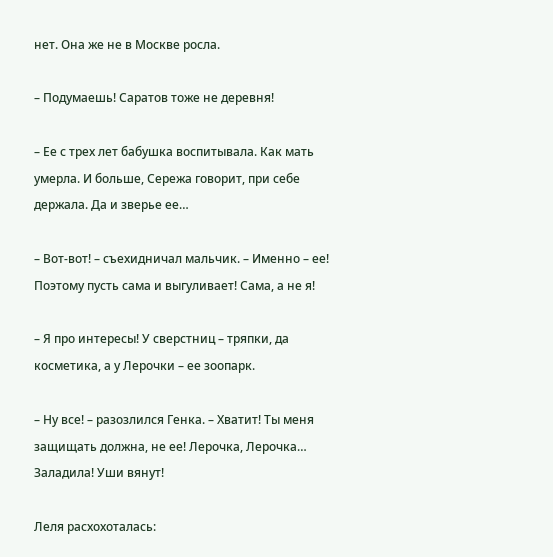нет. Она же не в Москве росла.

– Подумаешь! Саратов тоже не деревня!

– Ее с трех лет бабушка воспитывала. Как мать умерла. И больше, Сережа говорит, при себе держала. Да и зверье ее…

– Вот-вот! – съехидничал мальчик. – Именно – ее! Поэтому пусть сама и выгуливает! Сама, а не я!

– Я про интересы! У сверстниц – тряпки, да косметика, а у Лерочки – ее зоопарк.

– Ну все! – разозлился Генка. – Хватит! Ты меня защищать должна, не ее! Лерочка, Лерочка… Заладила! Уши вянут!

Леля расхохоталась: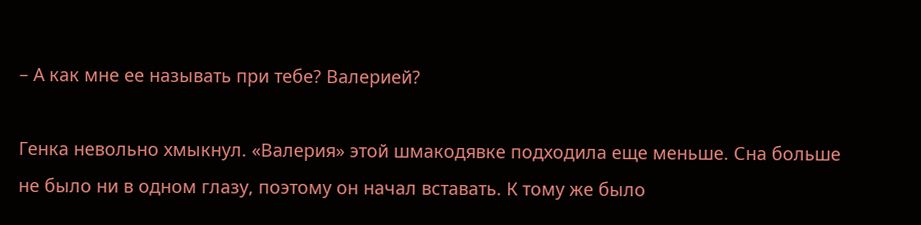– А как мне ее называть при тебе? Валерией?

Генка невольно хмыкнул. «Валерия» этой шмакодявке подходила еще меньше. Сна больше не было ни в одном глазу, поэтому он начал вставать. К тому же было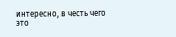интересно, в честь чего это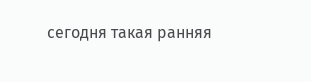сегодня такая ранняя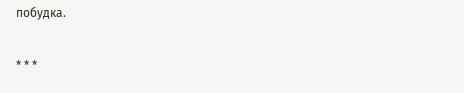побудка.

* * *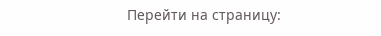Перейти на страницу: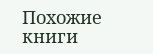Похожие книги